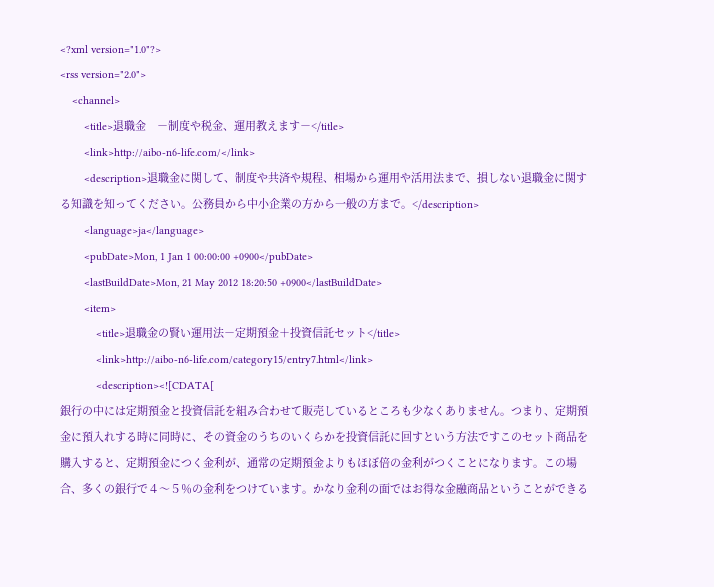<?xml version="1.0"?>
<rss version="2.0">
    <channel>
        <title>退職金　－制度や税金、運用教えます－</title>
        <link>http://aibo-n6-life.com/</link>
        <description>退職金に関して、制度や共済や規程、相場から運用や活用法まで、損しない退職金に関する知識を知ってください。公務員から中小企業の方から一般の方まで。</description>
        <language>ja</language>
        <pubDate>Mon, 1 Jan 1 00:00:00 +0900</pubDate>
        <lastBuildDate>Mon, 21 May 2012 18:20:50 +0900</lastBuildDate>
        <item>
            <title>退職金の賢い運用法－定期預金＋投資信託セット</title>
            <link>http://aibo-n6-life.com/category15/entry7.html</link>
            <description><![CDATA[
銀行の中には定期預金と投資信託を組み合わせて販売しているところも少なくありません。つまり、定期預金に預入れする時に同時に、その資金のうちのいくらかを投資信託に回すという方法ですこのセット商品を購入すると、定期預金につく金利が、通常の定期預金よりもほぼ倍の金利がつくことになります。この場合、多くの銀行で４～５％の金利をつけています。かなり金利の面ではお得な金融商品ということができる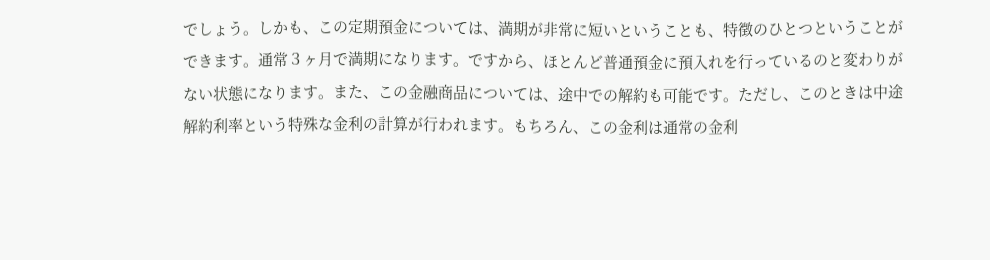でしょう。しかも、この定期預金については、満期が非常に短いということも、特徴のひとつということができます。通常３ヶ月で満期になります。ですから、ほとんど普通預金に預入れを行っているのと変わりがない状態になります。また、この金融商品については、途中での解約も可能です。ただし、このときは中途解約利率という特殊な金利の計算が行われます。もちろん、この金利は通常の金利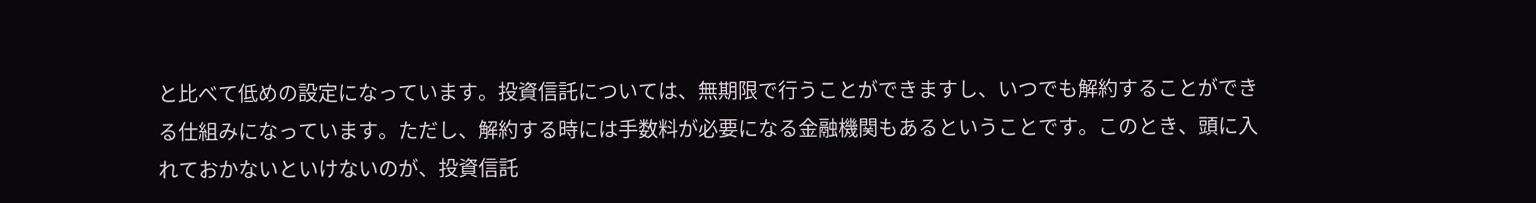と比べて低めの設定になっています。投資信託については、無期限で行うことができますし、いつでも解約することができる仕組みになっています。ただし、解約する時には手数料が必要になる金融機関もあるということです。このとき、頭に入れておかないといけないのが、投資信託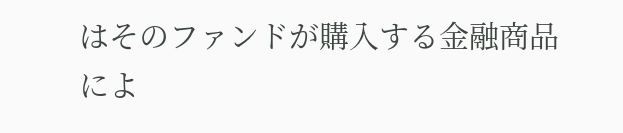はそのファンドが購入する金融商品によ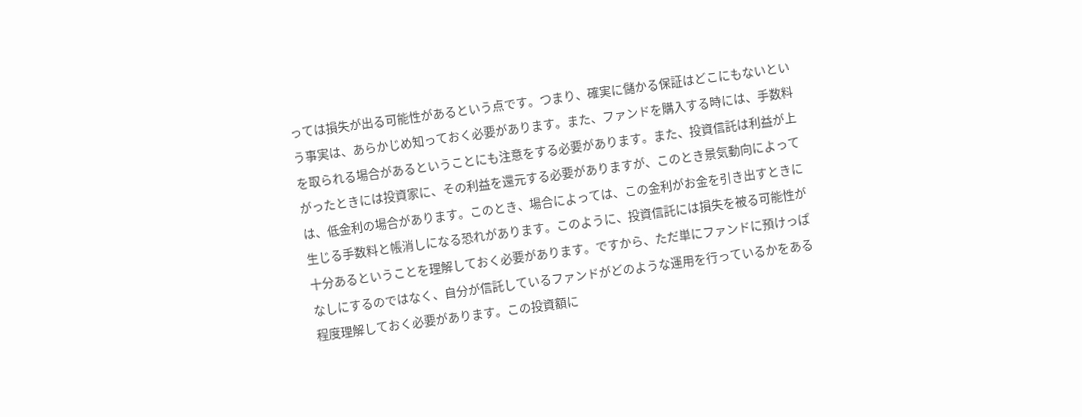っては損失が出る可能性があるという点です。つまり、確実に儲かる保証はどこにもないという事実は、あらかじめ知っておく必要があります。また、ファンドを購入する時には、手数料を取られる場合があるということにも注意をする必要があります。また、投資信託は利益が上がったときには投資家に、その利益を還元する必要がありますが、このとき景気動向によっては、低金利の場合があります。このとき、場合によっては、この金利がお金を引き出すときに生じる手数料と帳消しになる恐れがあります。このように、投資信託には損失を被る可能性が十分あるということを理解しておく必要があります。ですから、ただ単にファンドに預けっぱなしにするのではなく、自分が信託しているファンドがどのような運用を行っているかをある程度理解しておく必要があります。この投資額に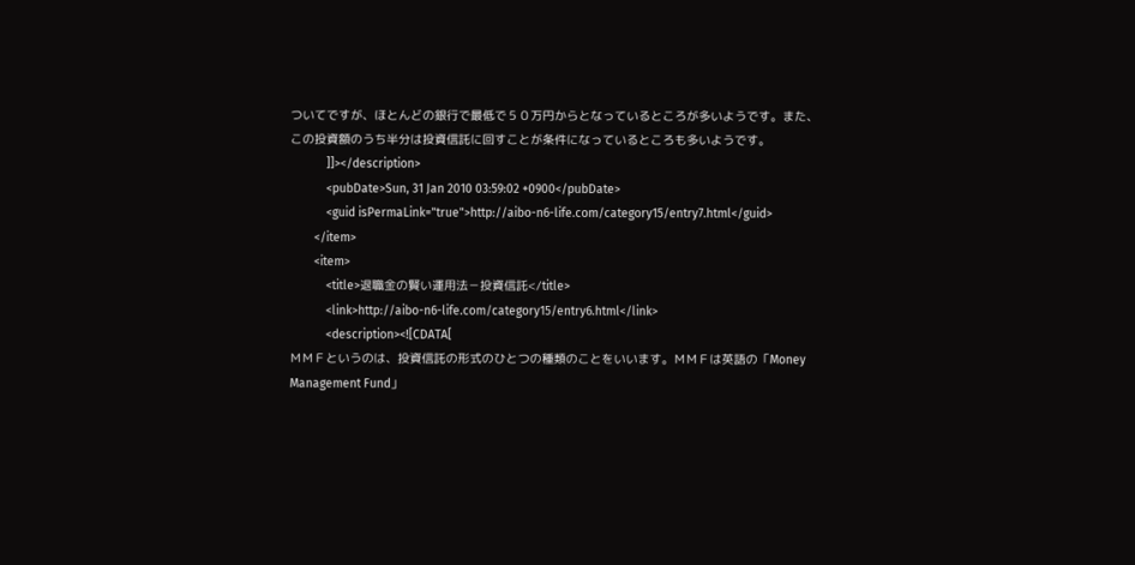ついてですが、ほとんどの銀行で最低で５０万円からとなっているところが多いようです。また、この投資額のうち半分は投資信託に回すことが条件になっているところも多いようです。
            ]]></description>
            <pubDate>Sun, 31 Jan 2010 03:59:02 +0900</pubDate>
            <guid isPermaLink="true">http://aibo-n6-life.com/category15/entry7.html</guid>
        </item>
        <item>
            <title>退職金の賢い運用法－投資信託</title>
            <link>http://aibo-n6-life.com/category15/entry6.html</link>
            <description><![CDATA[
ＭＭＦというのは、投資信託の形式のひとつの種類のことをいいます。ＭＭＦは英語の「Money Management Fund」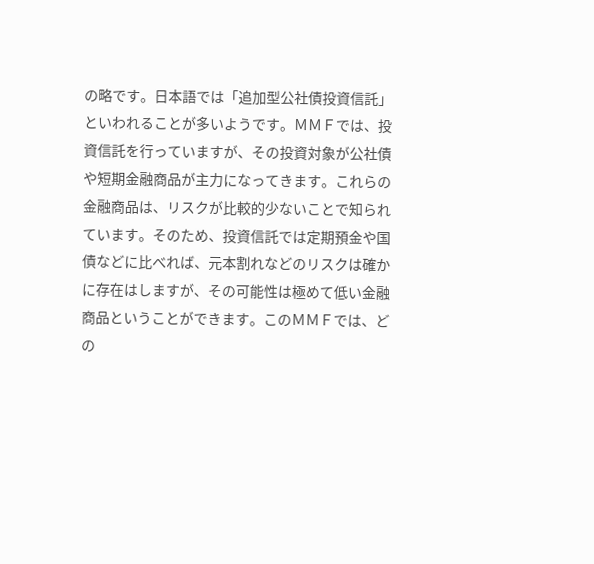の略です。日本語では「追加型公社債投資信託」といわれることが多いようです。ＭＭＦでは、投資信託を行っていますが、その投資対象が公社債や短期金融商品が主力になってきます。これらの金融商品は、リスクが比較的少ないことで知られています。そのため、投資信託では定期預金や国債などに比べれば、元本割れなどのリスクは確かに存在はしますが、その可能性は極めて低い金融商品ということができます。このＭＭＦでは、どの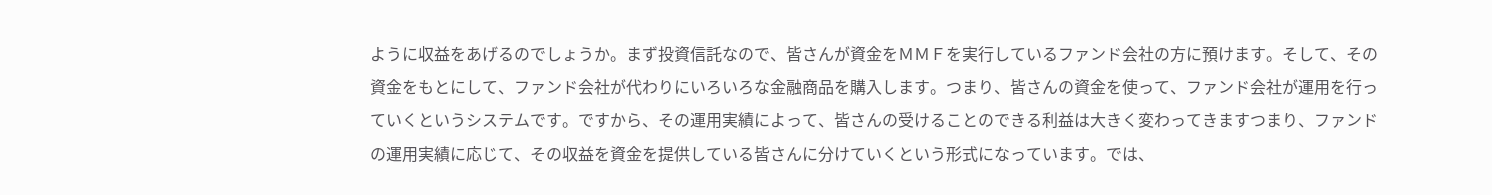ように収益をあげるのでしょうか。まず投資信託なので、皆さんが資金をＭＭＦを実行しているファンド会社の方に預けます。そして、その資金をもとにして、ファンド会社が代わりにいろいろな金融商品を購入します。つまり、皆さんの資金を使って、ファンド会社が運用を行っていくというシステムです。ですから、その運用実績によって、皆さんの受けることのできる利益は大きく変わってきますつまり、ファンドの運用実績に応じて、その収益を資金を提供している皆さんに分けていくという形式になっています。では、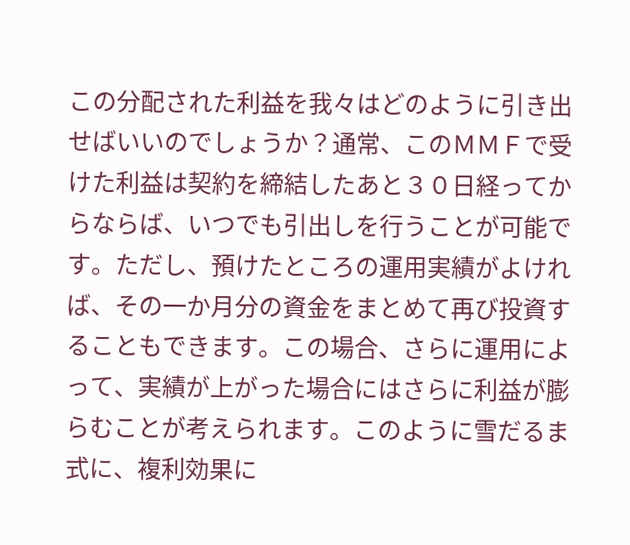この分配された利益を我々はどのように引き出せばいいのでしょうか？通常、このＭＭＦで受けた利益は契約を締結したあと３０日経ってからならば、いつでも引出しを行うことが可能です。ただし、預けたところの運用実績がよければ、その一か月分の資金をまとめて再び投資することもできます。この場合、さらに運用によって、実績が上がった場合にはさらに利益が膨らむことが考えられます。このように雪だるま式に、複利効果に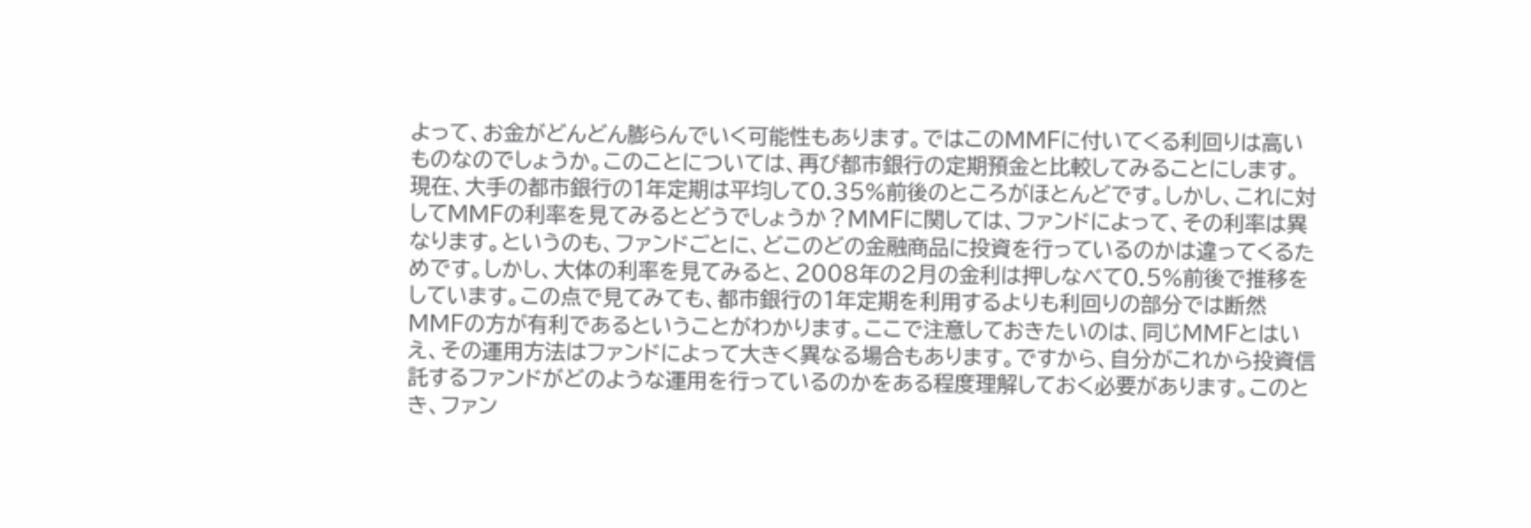よって、お金がどんどん膨らんでいく可能性もあります。ではこのＭＭＦに付いてくる利回りは高いものなのでしょうか。このことについては、再び都市銀行の定期預金と比較してみることにします。現在、大手の都市銀行の１年定期は平均して０.３５％前後のところがほとんどです。しかし、これに対してＭＭＦの利率を見てみるとどうでしょうか？ＭＭＦに関しては、ファンドによって、その利率は異なります。というのも、ファンドごとに、どこのどの金融商品に投資を行っているのかは違ってくるためです。しかし、大体の利率を見てみると、２００８年の２月の金利は押しなべて０.５％前後で推移をしています。この点で見てみても、都市銀行の１年定期を利用するよりも利回りの部分では断然ＭＭＦの方が有利であるということがわかります。ここで注意しておきたいのは、同じＭＭＦとはいえ、その運用方法はファンドによって大きく異なる場合もあります。ですから、自分がこれから投資信託するファンドがどのような運用を行っているのかをある程度理解しておく必要があります。このとき、ファン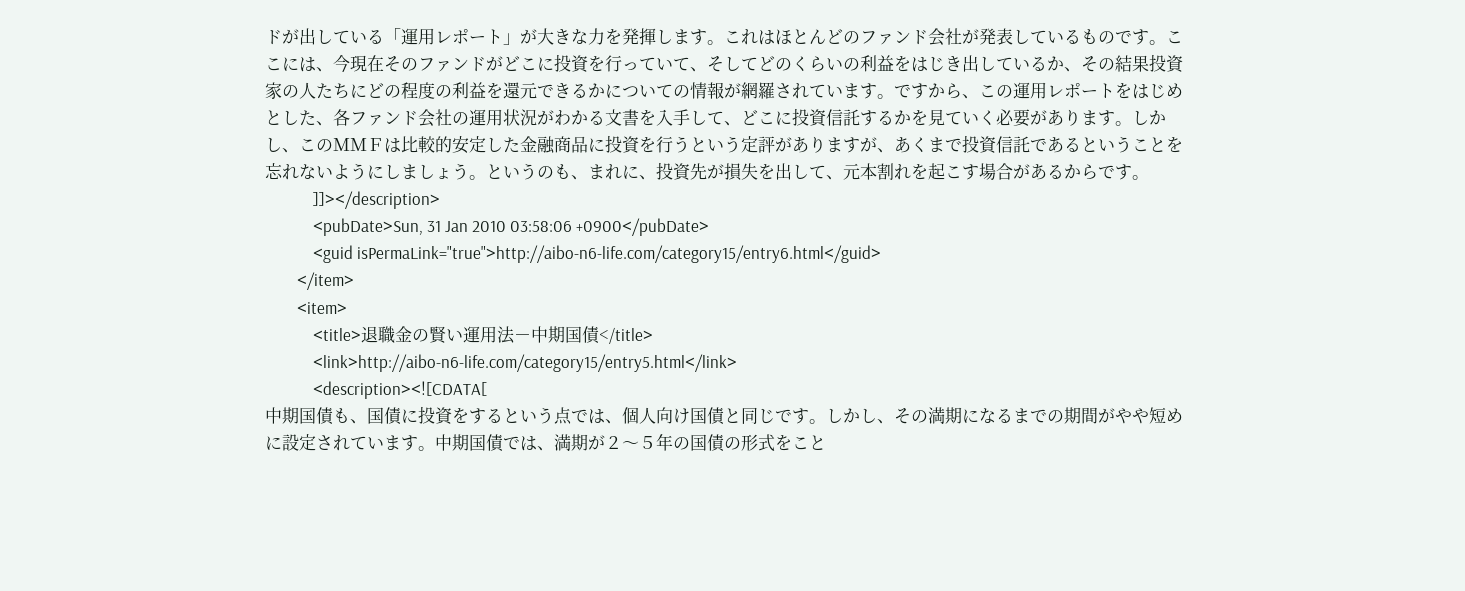ドが出している「運用レポート」が大きな力を発揮します。これはほとんどのファンド会社が発表しているものです。ここには、今現在そのファンドがどこに投資を行っていて、そしてどのくらいの利益をはじき出しているか、その結果投資家の人たちにどの程度の利益を還元できるかについての情報が網羅されています。ですから、この運用レポートをはじめとした、各ファンド会社の運用状況がわかる文書を入手して、どこに投資信託するかを見ていく必要があります。しかし、このＭＭＦは比較的安定した金融商品に投資を行うという定評がありますが、あくまで投資信託であるということを忘れないようにしましょう。というのも、まれに、投資先が損失を出して、元本割れを起こす場合があるからです。
            ]]></description>
            <pubDate>Sun, 31 Jan 2010 03:58:06 +0900</pubDate>
            <guid isPermaLink="true">http://aibo-n6-life.com/category15/entry6.html</guid>
        </item>
        <item>
            <title>退職金の賢い運用法－中期国債</title>
            <link>http://aibo-n6-life.com/category15/entry5.html</link>
            <description><![CDATA[
中期国債も、国債に投資をするという点では、個人向け国債と同じです。しかし、その満期になるまでの期間がやや短めに設定されています。中期国債では、満期が２～５年の国債の形式をこと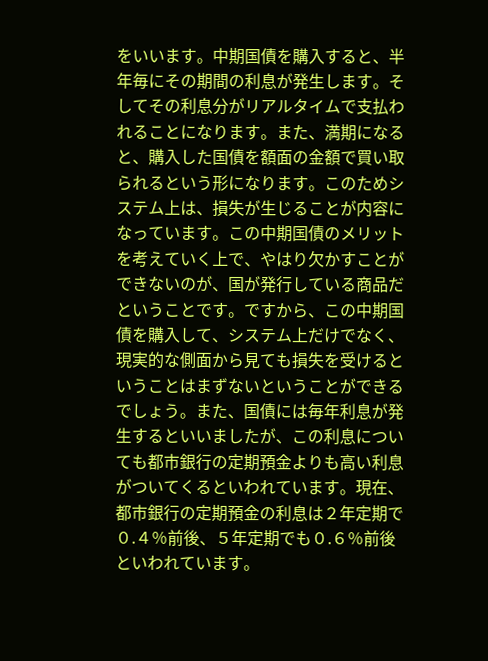をいいます。中期国債を購入すると、半年毎にその期間の利息が発生します。そしてその利息分がリアルタイムで支払われることになります。また、満期になると、購入した国債を額面の金額で買い取られるという形になります。このためシステム上は、損失が生じることが内容になっています。この中期国債のメリットを考えていく上で、やはり欠かすことができないのが、国が発行している商品だということです。ですから、この中期国債を購入して、システム上だけでなく、現実的な側面から見ても損失を受けるということはまずないということができるでしょう。また、国債には毎年利息が発生するといいましたが、この利息についても都市銀行の定期預金よりも高い利息がついてくるといわれています。現在、都市銀行の定期預金の利息は２年定期で０.４％前後、５年定期でも０.６％前後といわれています。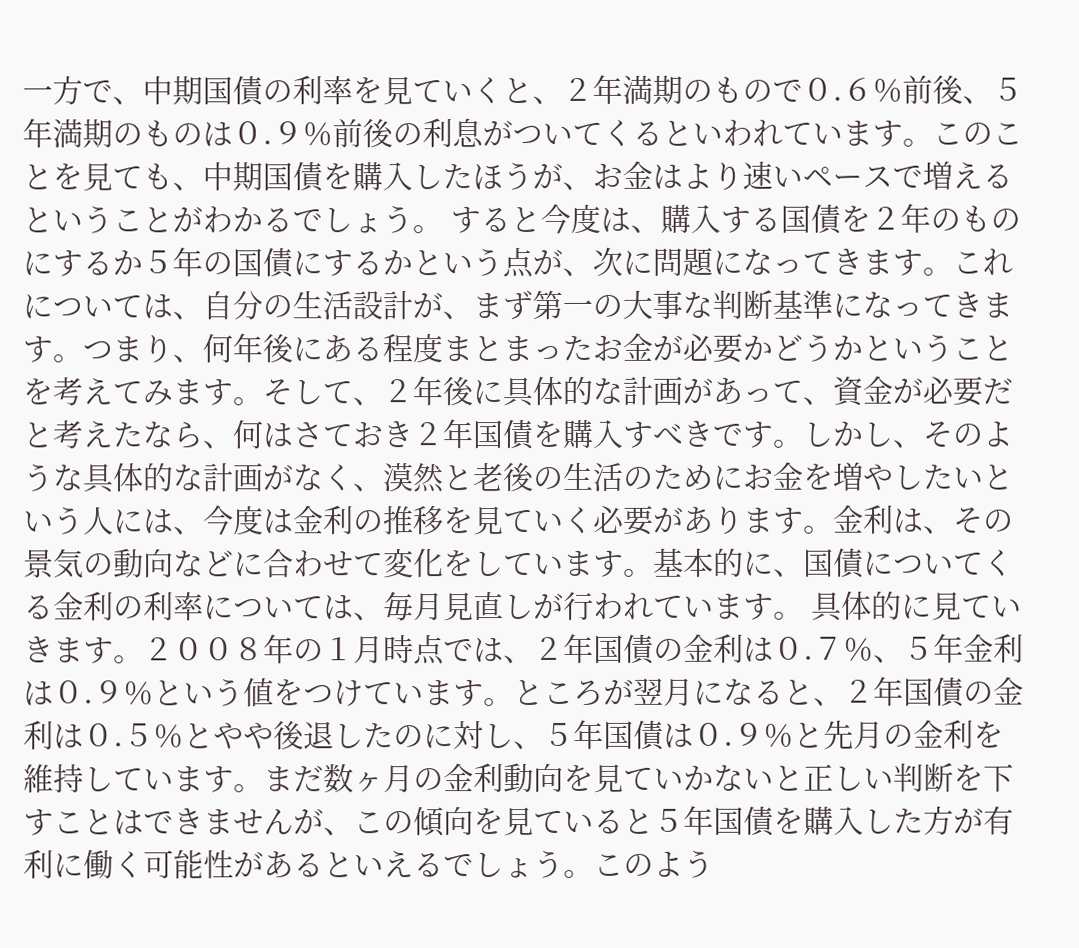一方で、中期国債の利率を見ていくと、２年満期のもので０.６％前後、５年満期のものは０.９％前後の利息がついてくるといわれています。このことを見ても、中期国債を購入したほうが、お金はより速いペースで増えるということがわかるでしょう。 すると今度は、購入する国債を２年のものにするか５年の国債にするかという点が、次に問題になってきます。これについては、自分の生活設計が、まず第一の大事な判断基準になってきます。つまり、何年後にある程度まとまったお金が必要かどうかということを考えてみます。そして、２年後に具体的な計画があって、資金が必要だと考えたなら、何はさておき２年国債を購入すべきです。しかし、そのような具体的な計画がなく、漠然と老後の生活のためにお金を増やしたいという人には、今度は金利の推移を見ていく必要があります。金利は、その景気の動向などに合わせて変化をしています。基本的に、国債についてくる金利の利率については、毎月見直しが行われています。 具体的に見ていきます。２００８年の１月時点では、２年国債の金利は０.７％、５年金利は０.９％という値をつけています。ところが翌月になると、２年国債の金利は０.５％とやや後退したのに対し、５年国債は０.９％と先月の金利を維持しています。まだ数ヶ月の金利動向を見ていかないと正しい判断を下すことはできませんが、この傾向を見ていると５年国債を購入した方が有利に働く可能性があるといえるでしょう。このよう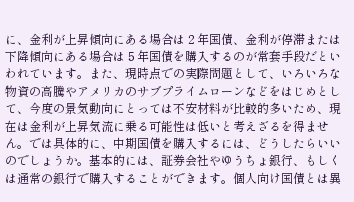に、金利が上昇傾向にある場合は２年国債、金利が停滞または下降傾向にある場合は５年国債を購入するのが常套手段だといわれています。また、現時点での実際問題として、いろいろな物資の高騰やアメリカのサブプライムローンなどをはじめとして、今度の景気動向にとっては不安材料が比較的多いため、現在は金利が上昇気流に乗る可能性は低いと考えざるを得ません。では具体的に、中期国債を購入するには、どうしたらいいのでしょうか。基本的には、証券会社やゆうちょ銀行、もしくは通常の銀行で購入することができます。個人向け国債とは異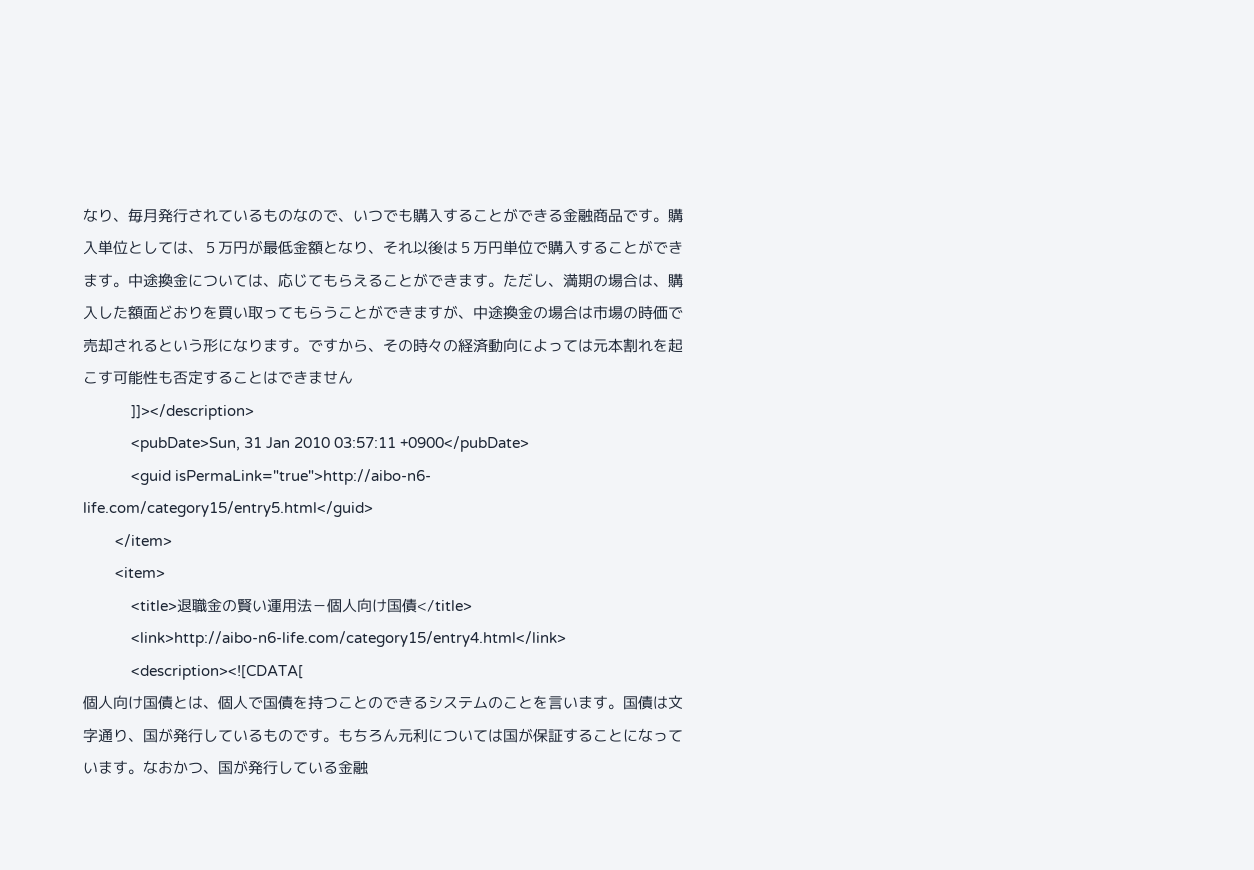なり、毎月発行されているものなので、いつでも購入することができる金融商品です。購入単位としては、５万円が最低金額となり、それ以後は５万円単位で購入することができます。中途換金については、応じてもらえることができます。ただし、満期の場合は、購入した額面どおりを買い取ってもらうことができますが、中途換金の場合は市場の時価で売却されるという形になります。ですから、その時々の経済動向によっては元本割れを起こす可能性も否定することはできません
            ]]></description>
            <pubDate>Sun, 31 Jan 2010 03:57:11 +0900</pubDate>
            <guid isPermaLink="true">http://aibo-n6-life.com/category15/entry5.html</guid>
        </item>
        <item>
            <title>退職金の賢い運用法－個人向け国債</title>
            <link>http://aibo-n6-life.com/category15/entry4.html</link>
            <description><![CDATA[
個人向け国債とは、個人で国債を持つことのできるシステムのことを言います。国債は文字通り、国が発行しているものです。もちろん元利については国が保証することになっています。なおかつ、国が発行している金融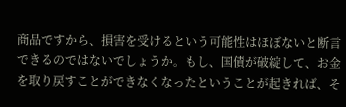商品ですから、損害を受けるという可能性はほぼないと断言できるのではないでしょうか。もし、国債が破綻して、お金を取り戻すことができなくなったということが起きれば、そ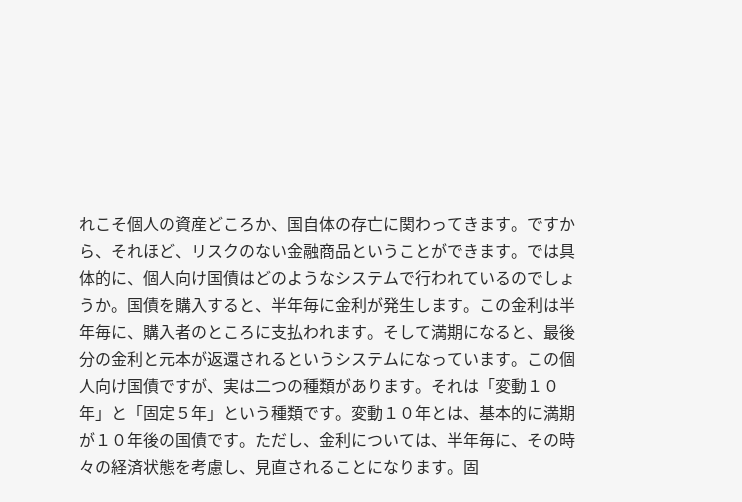れこそ個人の資産どころか、国自体の存亡に関わってきます。ですから、それほど、リスクのない金融商品ということができます。では具体的に、個人向け国債はどのようなシステムで行われているのでしょうか。国債を購入すると、半年毎に金利が発生します。この金利は半年毎に、購入者のところに支払われます。そして満期になると、最後分の金利と元本が返還されるというシステムになっています。この個人向け国債ですが、実は二つの種類があります。それは「変動１０年」と「固定５年」という種類です。変動１０年とは、基本的に満期が１０年後の国債です。ただし、金利については、半年毎に、その時々の経済状態を考慮し、見直されることになります。固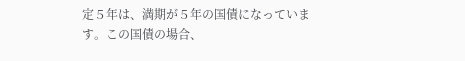定５年は、満期が５年の国債になっています。この国債の場合、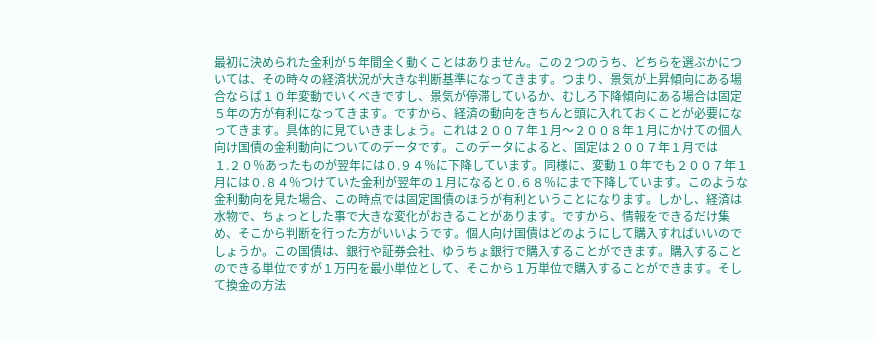最初に決められた金利が５年間全く動くことはありません。この２つのうち、どちらを選ぶかについては、その時々の経済状況が大きな判断基準になってきます。つまり、景気が上昇傾向にある場合ならば１０年変動でいくべきですし、景気が停滞しているか、むしろ下降傾向にある場合は固定５年の方が有利になってきます。ですから、経済の動向をきちんと頭に入れておくことが必要になってきます。具体的に見ていきましょう。これは２００７年１月～２００８年１月にかけての個人向け国債の金利動向についてのデータです。このデータによると、固定は２００７年１月では１.２０％あったものが翌年には０.９４％に下降しています。同様に、変動１０年でも２００７年１月には０.８４％つけていた金利が翌年の１月になると０.６８％にまで下降しています。このような金利動向を見た場合、この時点では固定国債のほうが有利ということになります。しかし、経済は水物で、ちょっとした事で大きな変化がおきることがあります。ですから、情報をできるだけ集め、そこから判断を行った方がいいようです。個人向け国債はどのようにして購入すればいいのでしょうか。この国債は、銀行や証券会社、ゆうちょ銀行で購入することができます。購入することのできる単位ですが１万円を最小単位として、そこから１万単位で購入することができます。そして換金の方法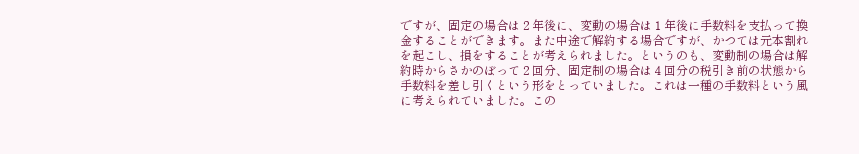ですが、固定の場合は２年後に、変動の場合は１年後に手数料を支払って換金することができます。また中途で解約する場合ですが、かつては元本割れを起こし、損をすることが考えられました。というのも、変動制の場合は解約時からさかのぼって２回分、固定制の場合は４回分の税引き前の状態から手数料を差し引くという形をとっていました。これは一種の手数料という風に考えられていました。この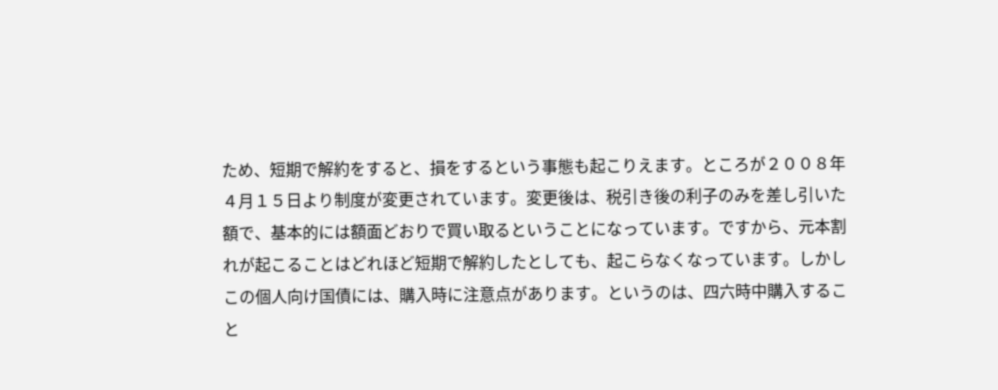ため、短期で解約をすると、損をするという事態も起こりえます。ところが２００８年４月１５日より制度が変更されています。変更後は、税引き後の利子のみを差し引いた額で、基本的には額面どおりで買い取るということになっています。ですから、元本割れが起こることはどれほど短期で解約したとしても、起こらなくなっています。しかしこの個人向け国債には、購入時に注意点があります。というのは、四六時中購入すること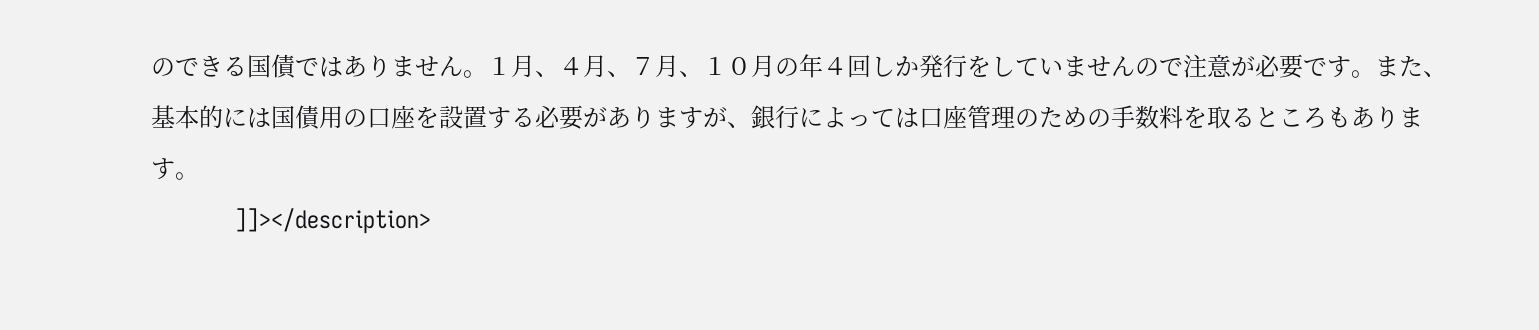のできる国債ではありません。１月、４月、７月、１０月の年４回しか発行をしていませんので注意が必要です。また、基本的には国債用の口座を設置する必要がありますが、銀行によっては口座管理のための手数料を取るところもあります。
            ]]></description>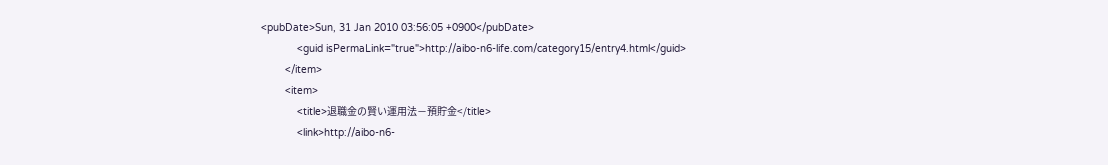<pubDate>Sun, 31 Jan 2010 03:56:05 +0900</pubDate>
            <guid isPermaLink="true">http://aibo-n6-life.com/category15/entry4.html</guid>
        </item>
        <item>
            <title>退職金の賢い運用法－預貯金</title>
            <link>http://aibo-n6-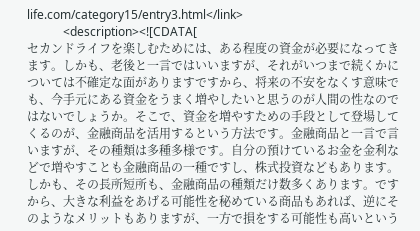life.com/category15/entry3.html</link>
            <description><![CDATA[
セカンドライフを楽しむためには、ある程度の資金が必要になってきます。しかも、老後と一言ではいいますが、それがいつまで続くかについては不確定な面がありますですから、将来の不安をなくす意味でも、今手元にある資金をうまく増やしたいと思うのが人間の性なのではないでしょうか。そこで、資金を増やすための手段として登場してくるのが、金融商品を活用するという方法です。金融商品と一言で言いますが、その種類は多種多様です。自分の預けているお金を金利などで増やすことも金融商品の一種ですし、株式投資などもあります。しかも、その長所短所も、金融商品の種類だけ数多くあります。ですから、大きな利益をあげる可能性を秘めている商品もあれば、逆にそのようなメリットもありますが、一方で損をする可能性も高いという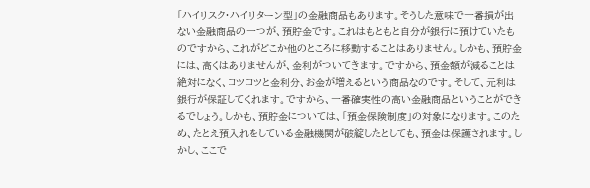「ハイリスク・ハイリターン型」の金融商品もあります。そうした意味で一番損が出ない金融商品の一つが、預貯金です。これはもともと自分が銀行に預けていたものですから、これがどこか他のところに移動することはありません。しかも、預貯金には、高くはありませんが、金利がついてきます。ですから、預金額が減ることは絶対になく、コツコツと金利分、お金が増えるという商品なのです。そして、元利は銀行が保証してくれます。ですから、一番確実性の高い金融商品ということができるでしょう。しかも、預貯金については、「預金保険制度」の対象になります。このため、たとえ預入れをしている金融機関が破綻したとしても、預金は保護されます。しかし、ここで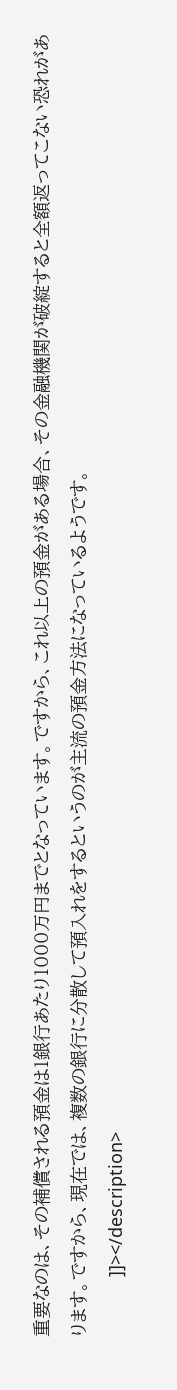重要なのは、その補償される預金は１銀行あたり１０００万円までとなっています。ですから、これ以上の預金がある場合、その金融機関が破綻すると全額返ってこない恐れがあります。ですから、現在では、複数の銀行に分散して預入れをするというのが主流の預金方法になっているようです。
            ]]></description>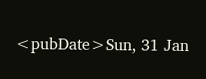<pubDate>Sun, 31 Jan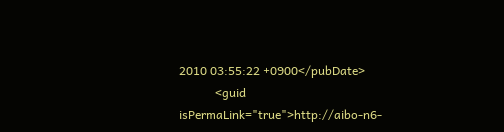2010 03:55:22 +0900</pubDate>
            <guid isPermaLink="true">http://aibo-n6-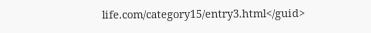life.com/category15/entry3.html</guid>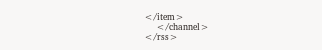</item>
    </channel>
</rss>